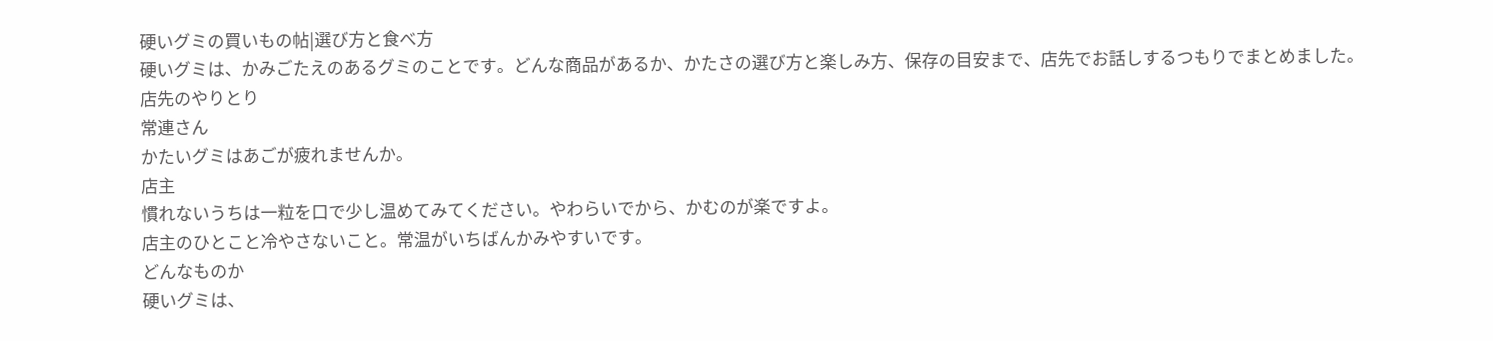硬いグミの買いもの帖|選び方と食べ方
硬いグミは、かみごたえのあるグミのことです。どんな商品があるか、かたさの選び方と楽しみ方、保存の目安まで、店先でお話しするつもりでまとめました。
店先のやりとり
常連さん
かたいグミはあごが疲れませんか。
店主
慣れないうちは一粒を口で少し温めてみてください。やわらいでから、かむのが楽ですよ。
店主のひとこと冷やさないこと。常温がいちばんかみやすいです。
どんなものか
硬いグミは、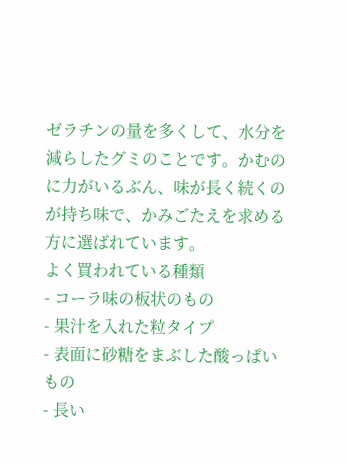ゼラチンの量を多くして、水分を減らしたグミのことです。かむのに力がいるぶん、味が長く続くのが持ち味で、かみごたえを求める方に選ばれています。
よく買われている種類
- コーラ味の板状のもの
- 果汁を入れた粒タイプ
- 表面に砂糖をまぶした酸っぱいもの
- 長い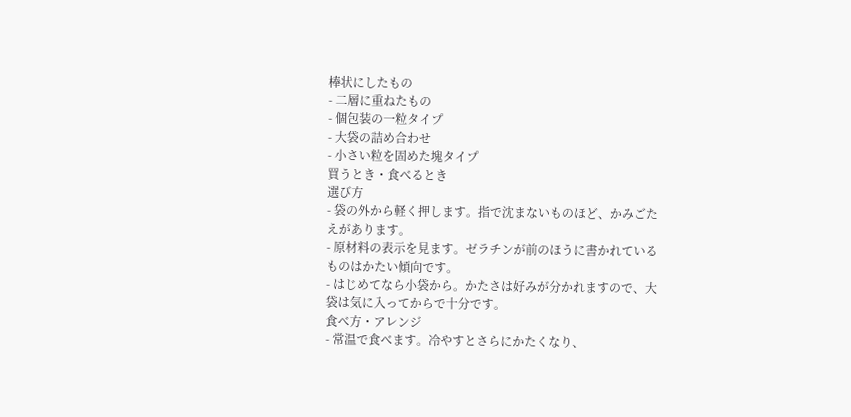棒状にしたもの
- 二層に重ねたもの
- 個包装の一粒タイプ
- 大袋の詰め合わせ
- 小さい粒を固めた塊タイプ
買うとき・食べるとき
選び方
- 袋の外から軽く押します。指で沈まないものほど、かみごたえがあります。
- 原材料の表示を見ます。ゼラチンが前のほうに書かれているものはかたい傾向です。
- はじめてなら小袋から。かたさは好みが分かれますので、大袋は気に入ってからで十分です。
食べ方・アレンジ
- 常温で食べます。冷やすとさらにかたくなり、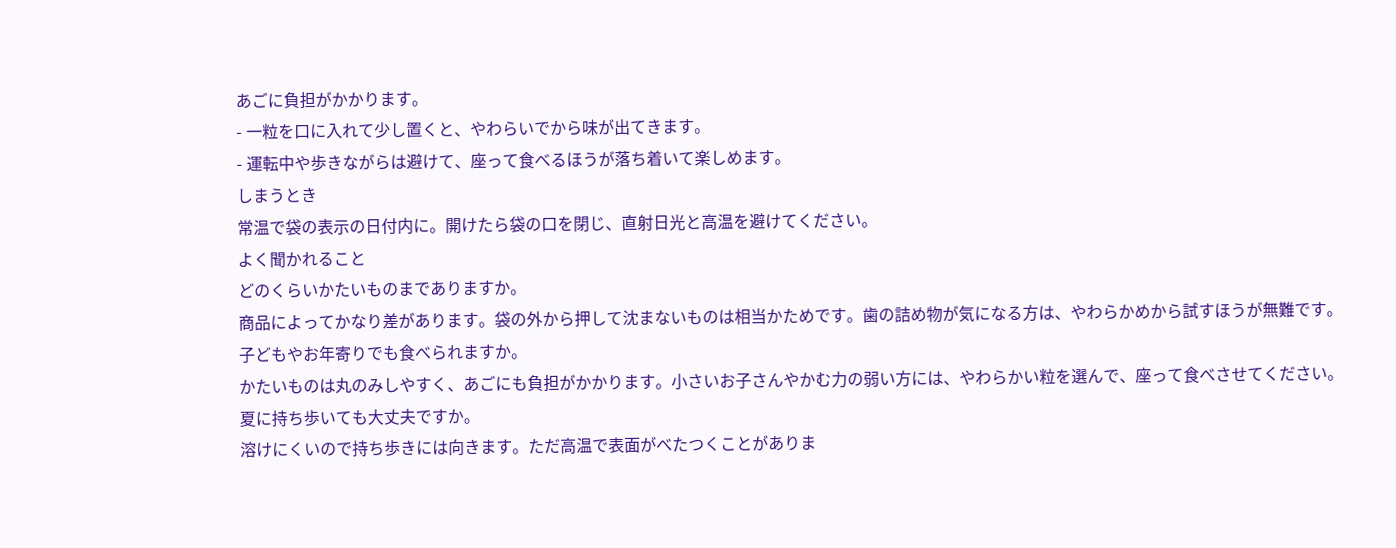あごに負担がかかります。
- 一粒を口に入れて少し置くと、やわらいでから味が出てきます。
- 運転中や歩きながらは避けて、座って食べるほうが落ち着いて楽しめます。
しまうとき
常温で袋の表示の日付内に。開けたら袋の口を閉じ、直射日光と高温を避けてください。
よく聞かれること
どのくらいかたいものまでありますか。
商品によってかなり差があります。袋の外から押して沈まないものは相当かためです。歯の詰め物が気になる方は、やわらかめから試すほうが無難です。
子どもやお年寄りでも食べられますか。
かたいものは丸のみしやすく、あごにも負担がかかります。小さいお子さんやかむ力の弱い方には、やわらかい粒を選んで、座って食べさせてください。
夏に持ち歩いても大丈夫ですか。
溶けにくいので持ち歩きには向きます。ただ高温で表面がべたつくことがありま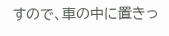すので、車の中に置きっ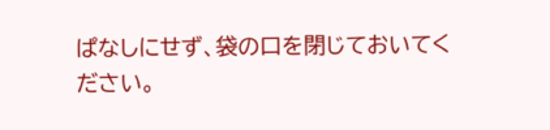ぱなしにせず、袋の口を閉じておいてください。